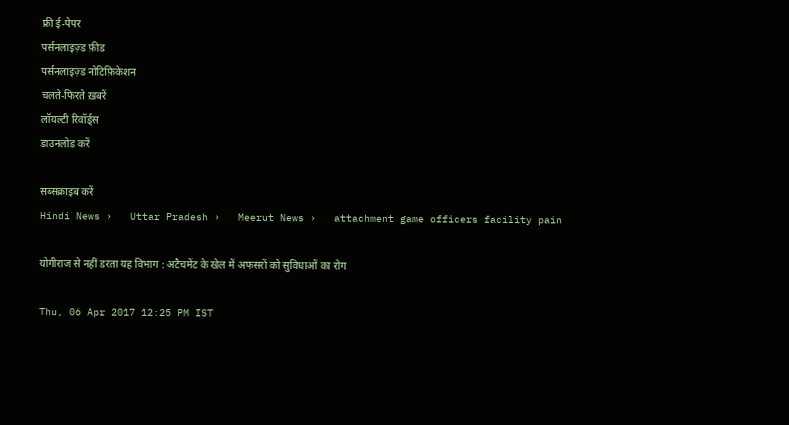फ्री ई-पेपर
पर्सनलाइज़्ड फ़ीड
पर्सनलाइज़्ड नोटिफ़िकेशन
चलते-फिरते ख़बरें
लॉयल्टी रिवॉर्ड्स
डाउनलोड करें

सब्सक्राइब करें
Hindi News ›   Uttar Pradesh ›   Meerut News ›   attachment game officers facility pain

योगीराज से नहीं डरता यह विभाग : अटैचमेंट के खेल में अफसरों को सुविधाओं का रोग

Thu, 06 Apr 2017 12:25 PM IST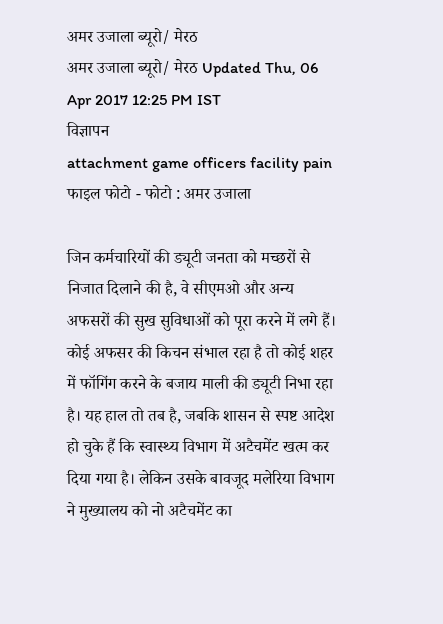अमर उजाला ब्यूरो/ मेरठ
अमर उजाला ब्यूरो/ मेरठ Updated Thu, 06 Apr 2017 12:25 PM IST
विज्ञापन
attachment game officers facility pain
फाइल फोटो - फोटो : अमर उजाला

जिन कर्मचारियों की ड्यूटी जनता को मच्छरों से निजात दिलाने की है, वे सीएमओ और अन्य अफसरों की सुख सुविधाओं को पूरा करने में लगे हैं। कोई अफसर की किचन संभाल रहा है तो कोई शहर में फॉगिंग करने के बजाय माली की ड्यूटी निभा रहा है। यह हाल तो तब है, जबकि शासन से स्पष्ट आदेश हो चुके हैं कि स्वास्थ्य विभाग में अटैचमेंट खत्म कर दिया गया है। लेकिन उसके बावजूद मलेरिया विभाग ने मुख्यालय को नो अटैचमेंट का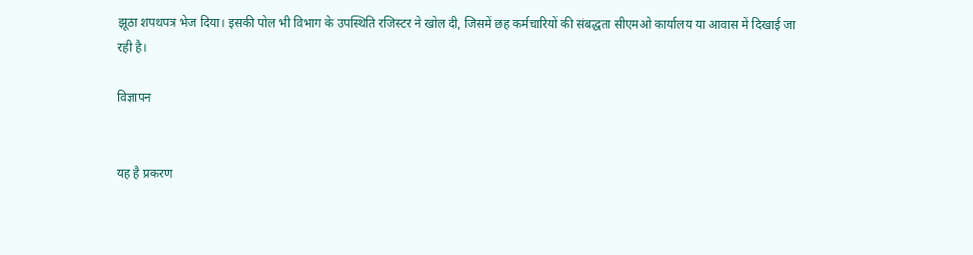झूठा शपथपत्र भेज दिया। इसकी पोल भी विभाग के उपस्थिति रजिस्टर ने खोल दी, जिसमें छह कर्मचारियों की संबद्धता सीएमओ कार्यालय या आवास में दिखाई जा रही है।

विज्ञापन


यह है प्रकरण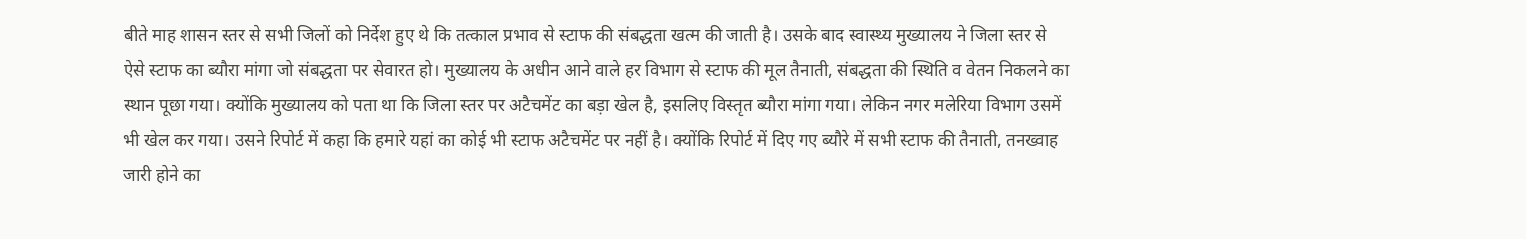बीते माह शासन स्तर से सभी जिलों को निर्देश हुए थे कि तत्काल प्रभाव से स्टाफ की संबद्धता खत्म की जाती है। उसके बाद स्वास्थ्य मुख्यालय ने जिला स्तर से ऐसे स्टाफ का ब्यौरा मांगा जो संबद्धता पर सेवारत हो। मुख्यालय के अधीन आने वाले हर विभाग से स्टाफ की मूल तैनाती, संबद्धता की स्थिति व वेतन निकलने का स्थान पूछा गया। क्योंकि मुख्यालय को पता था कि जिला स्तर पर अटैचमेंट का बड़ा खेल है, इसलिए विस्तृत ब्यौरा मांगा गया। लेकिन नगर मलेरिया विभाग उसमें भी खेल कर गया। उसने रिपोर्ट में कहा कि हमारे यहां का कोई भी स्टाफ अटैचमेंट पर नहीं है। क्योंकि रिपोर्ट में दिए गए ब्यौरे में सभी स्टाफ की तैनाती, तनख्वाह जारी होने का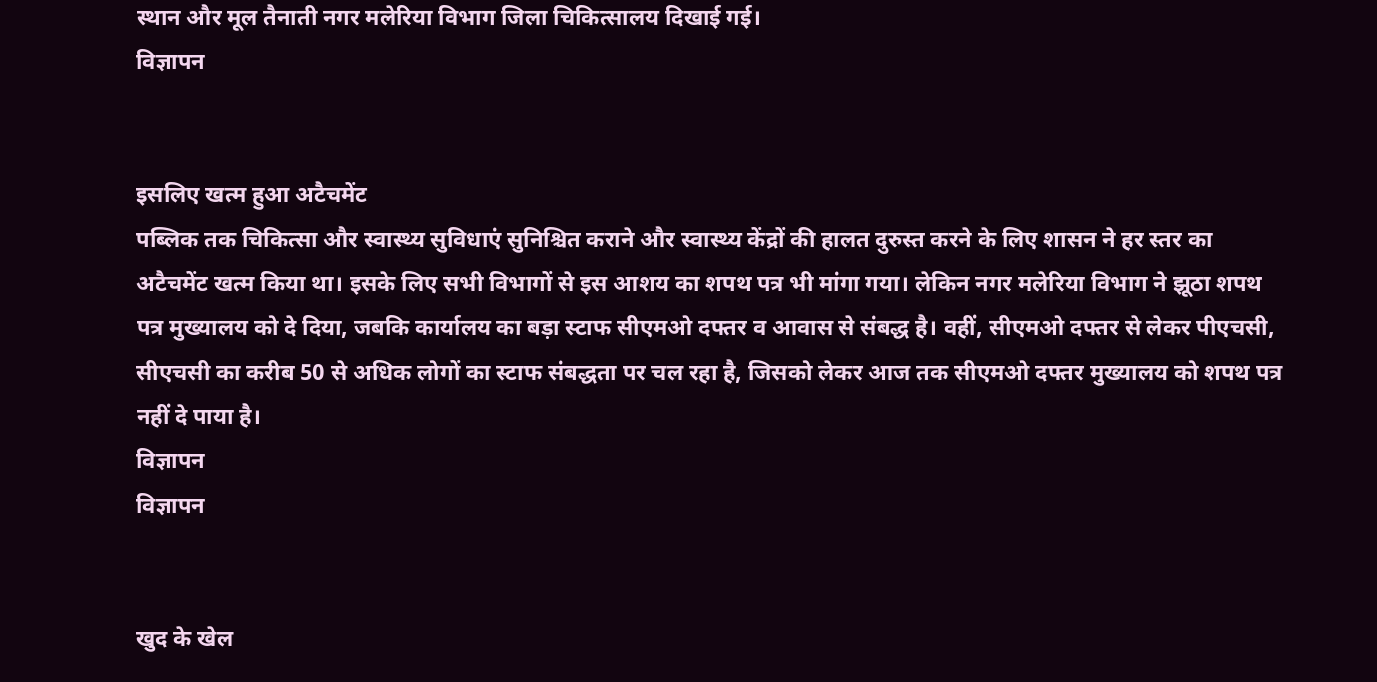स्थान और मूल तैनाती नगर मलेरिया विभाग जिला चिकित्सालय दिखाई गई।
विज्ञापन


इसलिए खत्म हुआ अटैचमेंट
पब्लिक तक चिकित्सा और स्वास्थ्य सुविधाएं सुनिश्चित कराने और स्वास्थ्य केंद्रों की हालत दुरुस्त करने के लिए शासन ने हर स्तर का अटैचमेंट खत्म किया था। इसके लिए सभी विभागों से इस आशय का शपथ पत्र भी मांगा गया। लेकिन नगर मलेरिया विभाग ने झूठा शपथ पत्र मुख्यालय को दे दिया, जबकि कार्यालय का बड़ा स्टाफ सीएमओ दफ्तर व आवास से संबद्ध है। वहीं, सीएमओ दफ्तर से लेकर पीएचसी, सीएचसी का करीब 50 से अधिक लोगों का स्टाफ संबद्धता पर चल रहा है, जिसको लेकर आज तक सीएमओ दफ्तर मुख्यालय को शपथ पत्र नहीं दे पाया है।
विज्ञापन
विज्ञापन


खुद के खेल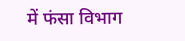में फंसा विभाग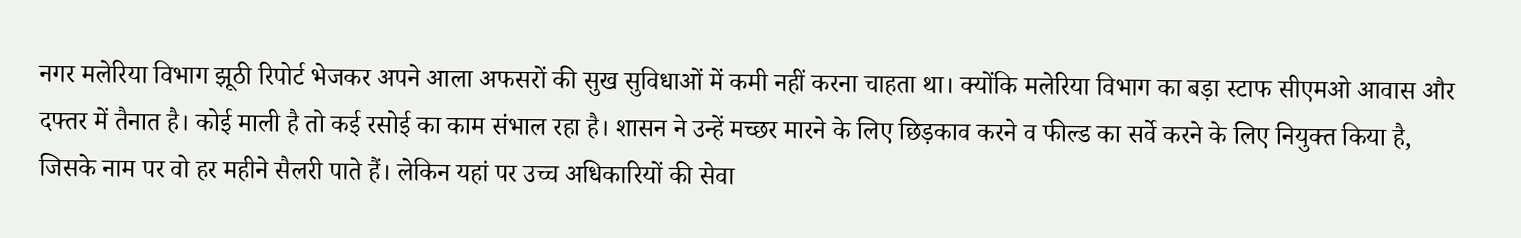नगर मलेरिया विभाग झूठी रिपोर्ट भेजकर अपने आला अफसरों की सुख सुविधाओं में कमी नहीं करना चाहता था। क्योंकि मलेरिया विभाग का बड़ा स्टाफ सीएमओ आवास और दफ्तर में तैनात है। कोई माली है तो कई रसोई का काम संभाल रहा है। शासन ने उन्हें मच्छर मारने के लिए छिड़काव करने व फील्ड का सर्वे करने के लिए नियुक्त किया है, जिसके नाम पर वो हर महीने सैलरी पाते हैं। लेकिन यहां पर उच्च अधिकारियों की सेवा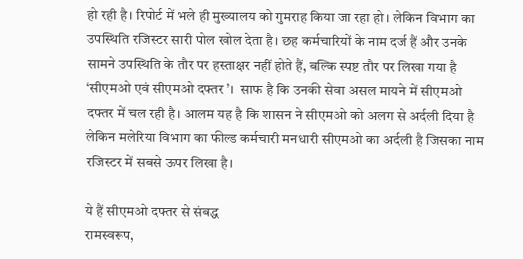हो रही है। रिपोर्ट में भले ही मुख्यालय को गुमराह किया जा रहा हो। लेकिन विभाग का उपस्थिति रजिस्टर सारी पोल खोल देता है। छह कर्मचारियों के नाम दर्ज हैं और उनके सामने उपस्थिति के तौर पर हस्ताक्षर नहीं होते हैं, बल्कि स्पष्ट तौर पर लिखा गया है ‘सीएमओ एवं सीएमओ दफ्तर’।  साफ है कि उनकी सेवा असल मायने में सीएमओ दफ्तर में चल रही है। आलम यह है कि शासन ने सीएमओ को अलग से अर्दली दिया है लेकिन मलेरिया विभाग का फील्ड कर्मचारी मनधारी सीएमओ का अर्दली है जिसका नाम रजिस्टर में सबसे ऊपर लिखा है।

ये हैं सीएमओ दफ्तर से संबद्ध
रामस्वरूप,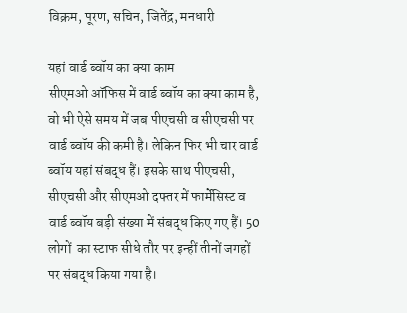विक्रम, पूरण, सचिन, जितेंद्र, मनधारी

यहां वार्ड ब्वॉय का क्या काम
सीएमओ ऑफिस में वार्ड ब्वॉय का क्या काम है, वो भी ऐसे समय में जब पीएचसी व सीएचसी पर वार्ड ब्वॉय की कमी है। लेकिन फिर भी चार वार्ड ब्वॉय यहां संबद्ध हैं। इसके साथ पीएचसी, सीएचसी और सीएमओ दफ्तर में फार्मेसिस्ट व वार्ड ब्वॉय बड़ी संख्या में संबद्ध किए गए हैं। 50 लोगों  का स्टाफ सीधे तौर पर इन्हीं तीनों जगहों पर संबद्ध किया गया है।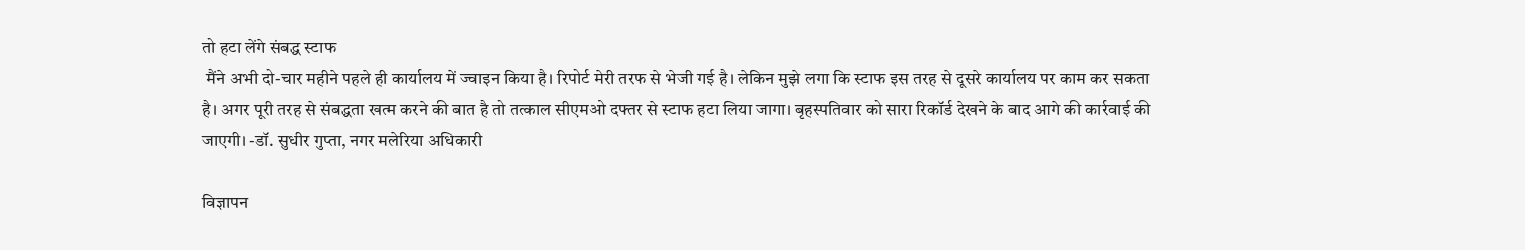तो हटा लेंगे संबद्ध स्टाफ
 मैंने अभी दो-चार महीने पहले ही कार्यालय में ज्वाइन किया है। रिपोर्ट मेरी तरफ से भेजी गई है। लेकिन मुझे लगा कि स्टाफ इस तरह से दूसरे कार्यालय पर काम कर सकता है। अगर पूरी तरह से संबद्धता खत्म करने की बात है तो तत्काल सीएमओ दफ्तर से स्टाफ हटा लिया जागा। बृहस्पतिवार को सारा रिकॉर्ड देखने के बाद आगे की कार्रवाई की जाएगी। -डॉ. सुधीर गुप्ता, नगर मलेरिया अधिकारी

विज्ञापन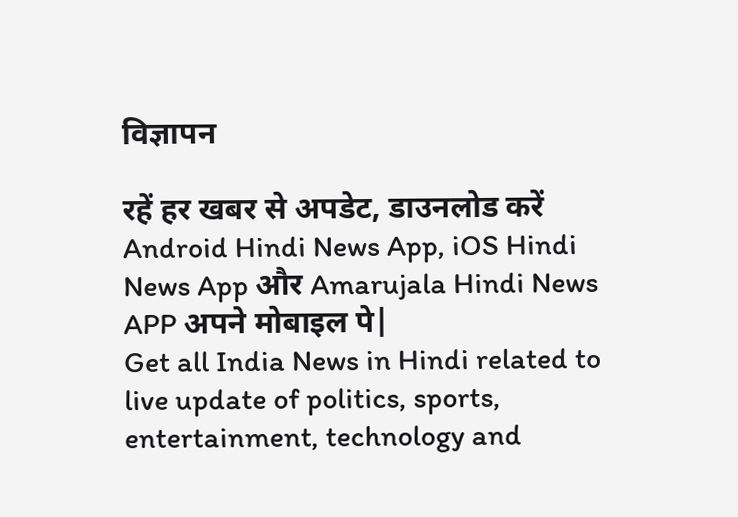विज्ञापन

रहें हर खबर से अपडेट, डाउनलोड करें Android Hindi News App, iOS Hindi News App और Amarujala Hindi News APP अपने मोबाइल पे|
Get all India News in Hindi related to live update of politics, sports, entertainment, technology and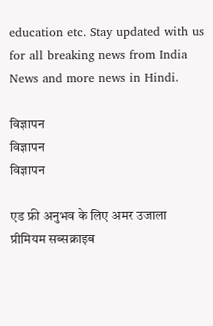education etc. Stay updated with us for all breaking news from India News and more news in Hindi.

विज्ञापन
विज्ञापन
विज्ञापन

एड फ्री अनुभव के लिए अमर उजाला प्रीमियम सब्सक्राइब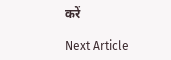करें

Next Article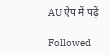AU ऐप में पढ़ें

Followed